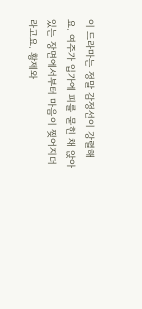이 드라마는 정말 감정선이 강렬해요. 여주가 입가에 피를 묻힌 채 앉아 있는 장면에서부터 마음이 찢어지더라고요. 황제와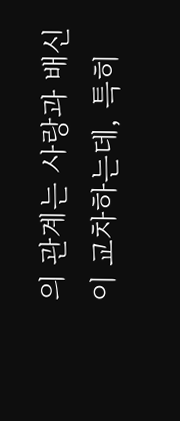의 관계는 사랑과 배신이 교차하는데, 특히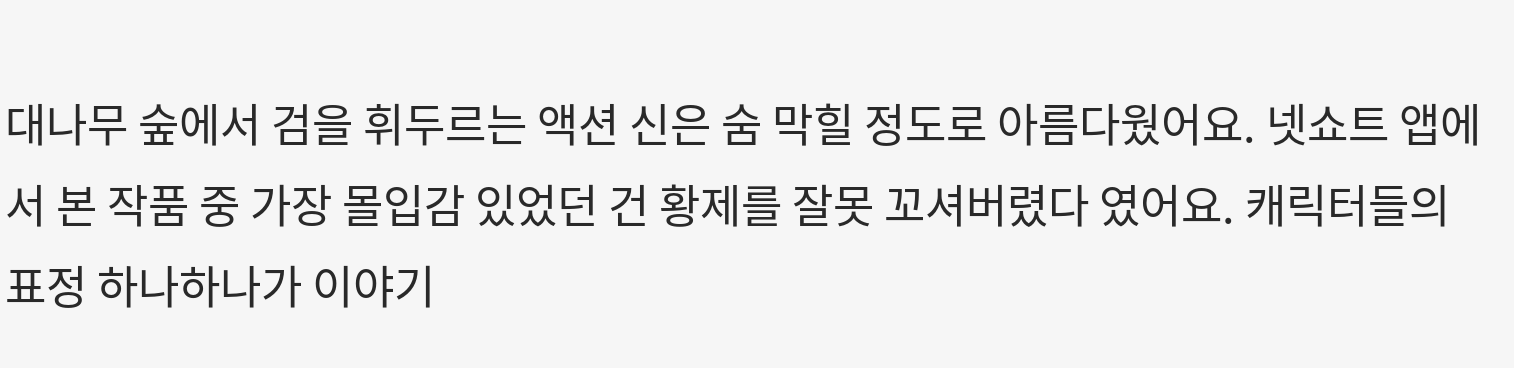대나무 숲에서 검을 휘두르는 액션 신은 숨 막힐 정도로 아름다웠어요. 넷쇼트 앱에서 본 작품 중 가장 몰입감 있었던 건 황제를 잘못 꼬셔버렸다 였어요. 캐릭터들의 표정 하나하나가 이야기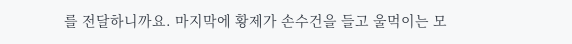를 전달하니까요. 마지막에 황제가 손수건을 들고 울먹이는 모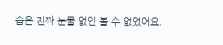습은 진짜 눈물 없인 볼 수 없었어요.